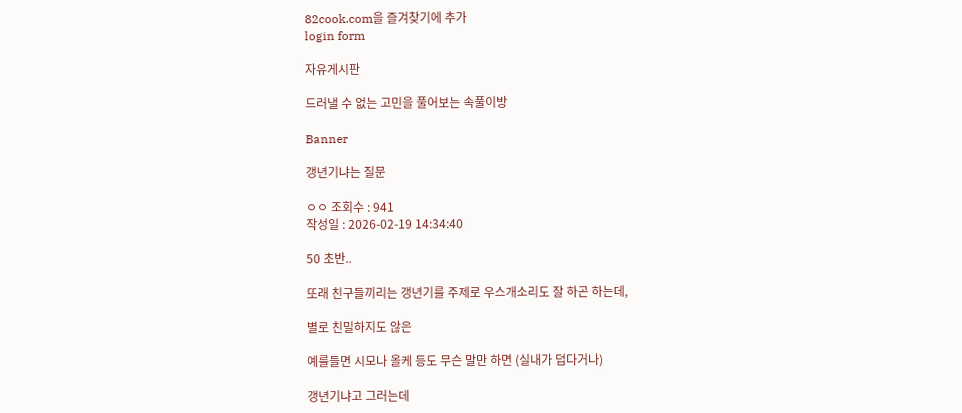82cook.com을 즐겨찾기에 추가
login form

자유게시판

드러낼 수 없는 고민을 풀어보는 속풀이방

Banner

갱년기냐는 질문

ㅇㅇ 조회수 : 941
작성일 : 2026-02-19 14:34:40

50 초반..

또래 친구들끼리는 갱년기를 주제로 우스개소리도 잘 하곤 하는데,

별로 친밀하지도 않은

예를들면 시모나 올케 등도 무슨 말만 하면 (실내가 덥다거나)

갱년기냐고 그러는데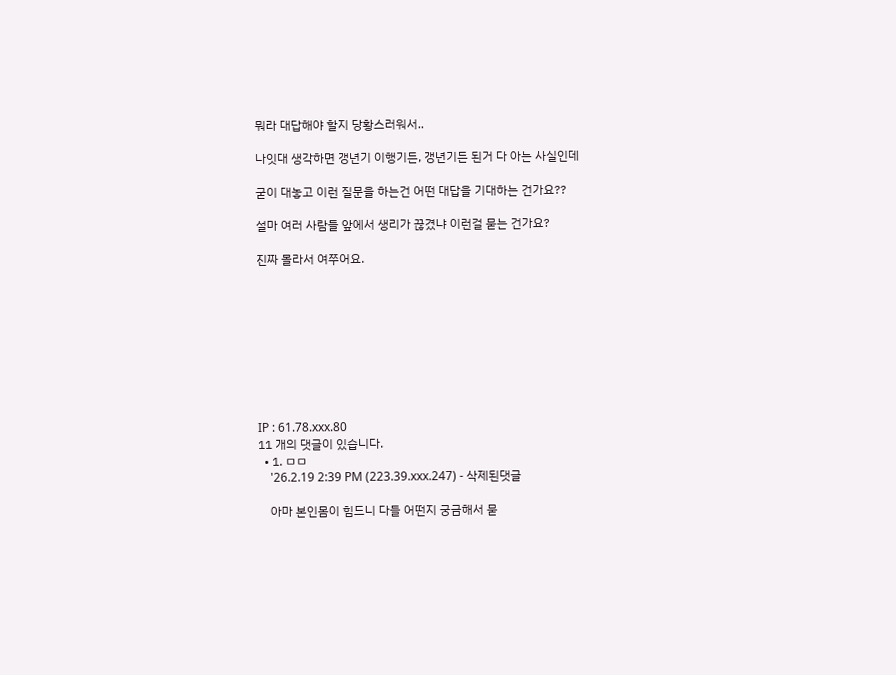뭐라 대답해야 할지 당황스러워서..

나잇대 생각하면 갱년기 이행기든, 갱년기든 된거 다 아는 사실인데

굳이 대놓고 이런 질문을 하는건 어떤 대답을 기대하는 건가요??

설마 여러 사람들 앞에서 생리가 끊겼냐 이런걸 묻는 건가요?

진짜 몰라서 여쭈어요.









IP : 61.78.xxx.80
11 개의 댓글이 있습니다.
  • 1. ㅁㅁ
    '26.2.19 2:39 PM (223.39.xxx.247) - 삭제된댓글

    아마 본인몸이 힘드니 다들 어떤지 궁금해서 묻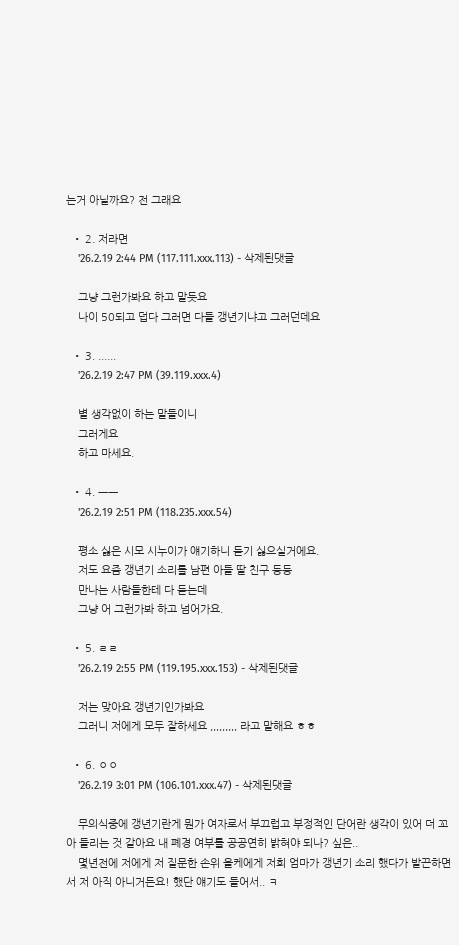는거 아닐까요? 전 그래요

  • 2. 저라면
    '26.2.19 2:44 PM (117.111.xxx.113) - 삭제된댓글

    그냥 그런가봐요 하고 말듯요
    나이 50되고 덥다 그러면 다들 갱년기냐고 그러던데요

  • 3. ......
    '26.2.19 2:47 PM (39.119.xxx.4)

    별 생각없이 하는 말들이니
    그러게요
    하고 마세요.

  • 4. ㅡㅡ
    '26.2.19 2:51 PM (118.235.xxx.54)

    평소 싫은 시모 시누이가 얘기하니 듣기 싫으실거에요.
    저도 요즘 갱년기 소리를 남편 아들 딸 친구 등등
    만나는 사람들한테 다 듣는데
    그냥 어 그런가봐 하고 넘어가요.

  • 5. ㄹㄹ
    '26.2.19 2:55 PM (119.195.xxx.153) - 삭제된댓글

    저는 맞아요 갱년기인가봐요
    그러니 저에게 모두 잘하세요 ,,,,,,,,, 라고 말해요 ㅎㅎ

  • 6. ㅇㅇ
    '26.2.19 3:01 PM (106.101.xxx.47) - 삭제된댓글

    무의식중에 갱년기란게 뭔가 여자로서 부끄럽고 부정적인 단어란 생각이 있어 더 꼬아 들리는 것 같아요 내 폐경 여부를 공공연히 밝혀야 되나? 싶은..
    몇년전에 저에게 저 질문한 손위 올케에게 저희 엄마가 갱년기 소리 했다가 발끈하면서 저 아직 아니거든요! 했단 얘기도 들어서.. ㅋ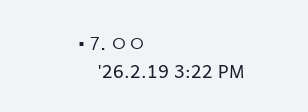• 7. ㅇㅇ
    '26.2.19 3:22 PM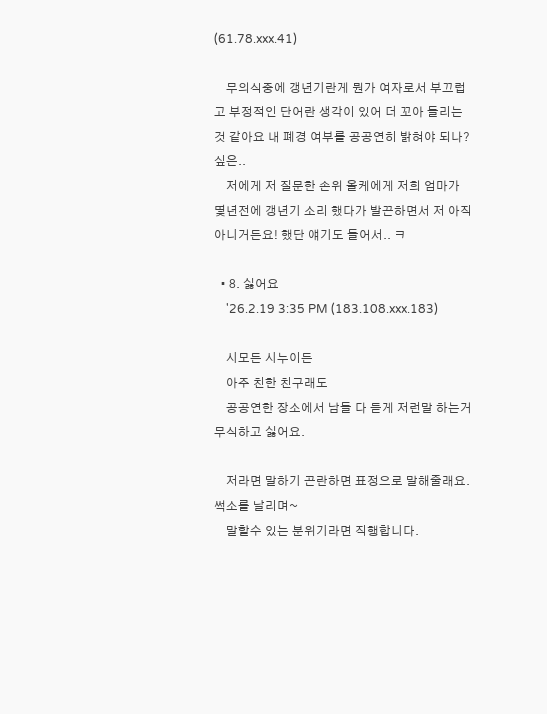(61.78.xxx.41)

    무의식중에 갱년기란게 뭔가 여자로서 부끄럽고 부정적인 단어란 생각이 있어 더 꼬아 들리는 것 같아요 내 폐경 여부를 공공연히 밝혀야 되나? 싶은..
    저에게 저 질문한 손위 올케에게 저희 엄마가 몇년전에 갱년기 소리 했다가 발끈하면서 저 아직 아니거든요! 했단 얘기도 들어서.. ㅋ

  • 8. 싫어요
    '26.2.19 3:35 PM (183.108.xxx.183)

    시모든 시누이든
    아주 친한 친구래도
    공공연한 장소에서 남들 다 듣게 저런말 하는거 무식하고 싫어요.

    저라면 말하기 곤란하면 표정으로 말해줄래요. 썩소를 날리며~
    말할수 있는 분위기라면 직행합니다.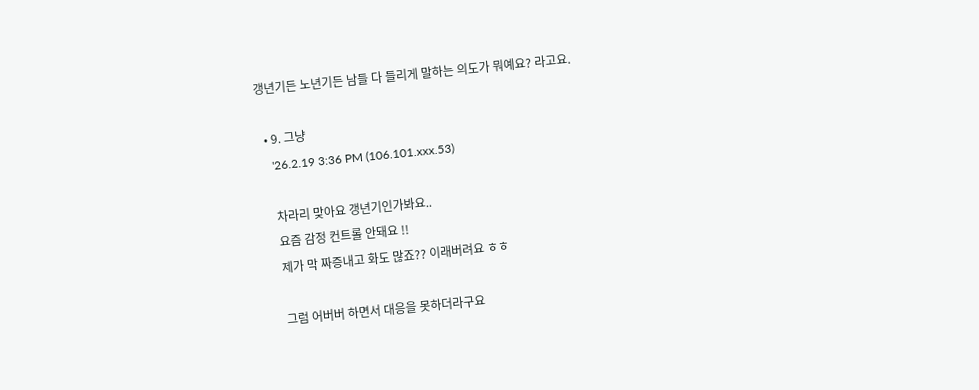갱년기든 노년기든 남들 다 들리게 말하는 의도가 뭐예요? 라고요.

  • 9. 그냥
    '26.2.19 3:36 PM (106.101.xxx.53)

    차라리 맞아요 갱년기인가봐요..
    요즘 감정 컨트롤 안돼요 !!
    제가 막 짜증내고 화도 많죠?? 이래버려요 ㅎㅎ

    그럼 어버버 하면서 대응을 못하더라구요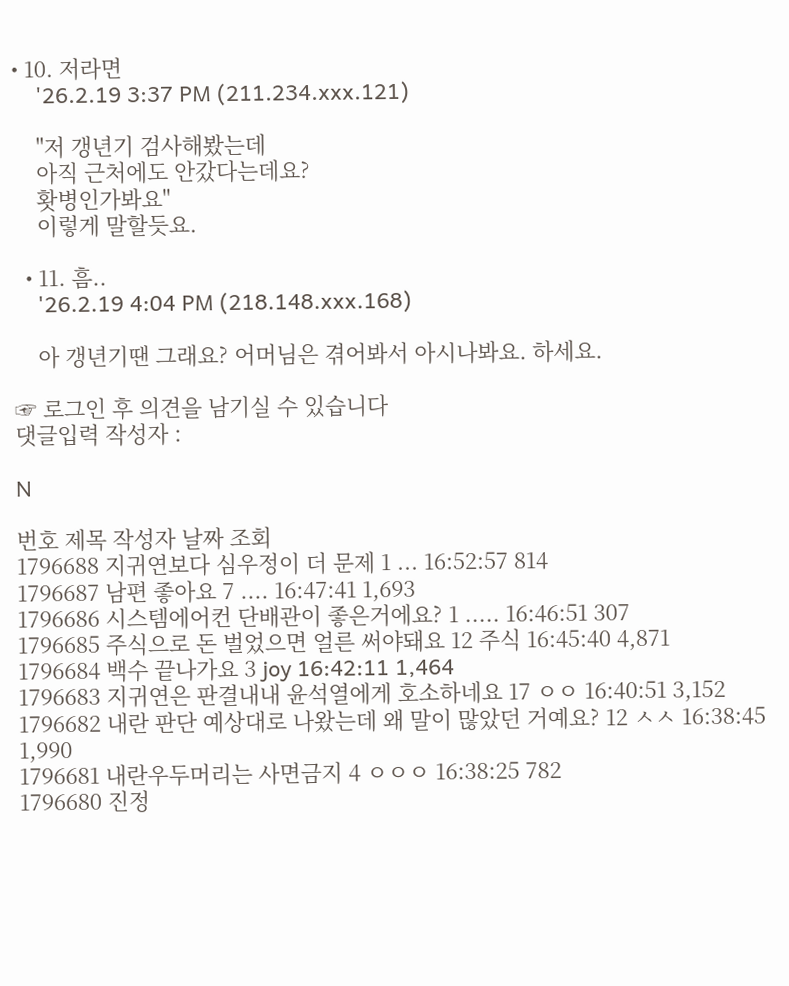• 10. 저라면
    '26.2.19 3:37 PM (211.234.xxx.121)

    "저 갱년기 검사해봤는데
    아직 근처에도 안갔다는데요?
    홧병인가봐요"
    이렇게 말할듯요.

  • 11. 흠..
    '26.2.19 4:04 PM (218.148.xxx.168)

    아 갱년기땐 그래요? 어머님은 겪어봐서 아시나봐요. 하세요.

☞ 로그인 후 의견을 남기실 수 있습니다
댓글입력 작성자 :

N

번호 제목 작성자 날짜 조회
1796688 지귀연보다 심우정이 더 문제 1 ... 16:52:57 814
1796687 남편 좋아요 7 .... 16:47:41 1,693
1796686 시스템에어컨 단배관이 좋은거에요? 1 ..... 16:46:51 307
1796685 주식으로 돈 벌었으면 얼른 써야돼요 12 주식 16:45:40 4,871
1796684 백수 끝나가요 3 joy 16:42:11 1,464
1796683 지귀연은 판결내내 윤석열에게 호소하네요 17 ㅇㅇ 16:40:51 3,152
1796682 내란 판단 예상대로 나왔는데 왜 말이 많았던 거예요? 12 ㅅㅅ 16:38:45 1,990
1796681 내란우두머리는 사면금지 4 ㅇㅇㅇ 16:38:25 782
1796680 진정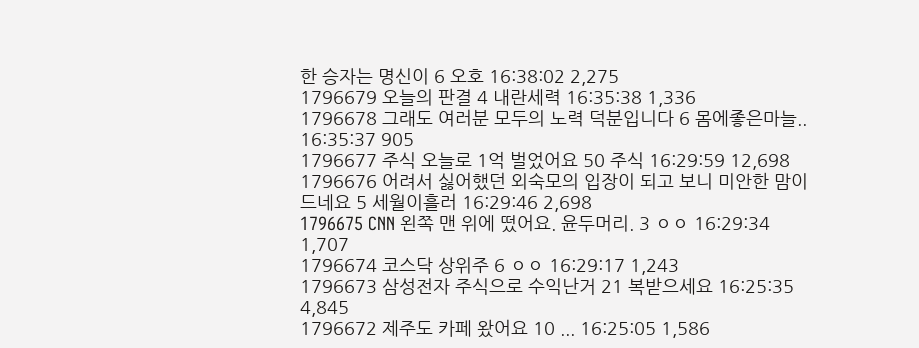한 승자는 명신이 6 오호 16:38:02 2,275
1796679 오늘의 판결 4 내란세력 16:35:38 1,336
1796678 그래도 여러분 모두의 노력 덕분입니다 6 몸에좋은마늘.. 16:35:37 905
1796677 주식 오늘로 1억 벌었어요 50 주식 16:29:59 12,698
1796676 어려서 싫어했던 외숙모의 입장이 되고 보니 미안한 맘이 드네요 5 세월이흘러 16:29:46 2,698
1796675 CNN 왼쪽 맨 위에 떴어요. 윤두머리. 3 ㅇㅇ 16:29:34 1,707
1796674 코스닥 상위주 6 ㅇㅇ 16:29:17 1,243
1796673 삼성전자 주식으로 수익난거 21 복받으세요 16:25:35 4,845
1796672 제주도 카페 왔어요 10 ... 16:25:05 1,586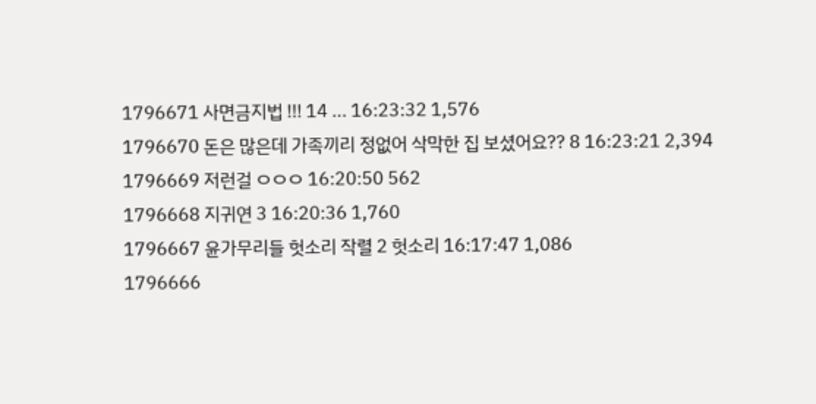1796671 사면금지법 !!! 14 ... 16:23:32 1,576
1796670 돈은 많은데 가족끼리 정없어 삭막한 집 보셨어요?? 8 16:23:21 2,394
1796669 저런걸 ㅇㅇㅇ 16:20:50 562
1796668 지귀연 3 16:20:36 1,760
1796667 윤가무리들 헛소리 작렬 2 헛소리 16:17:47 1,086
1796666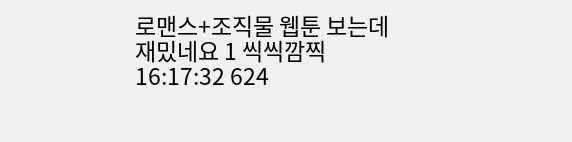로맨스+조직물 웹툰 보는데 재밌네요 1 씩씩깜찍 16:17:32 624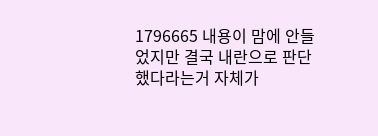1796665 내용이 맘에 안들었지만 결국 내란으로 판단했다라는거 자체가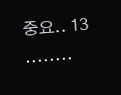중요.. 13 ........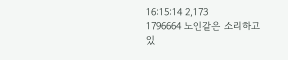16:15:14 2,173
1796664 노인같은 소리하고 있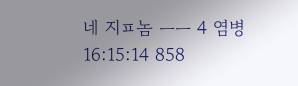네 지ㅍ놈 ㅡㅡ 4 염병 16:15:14 858